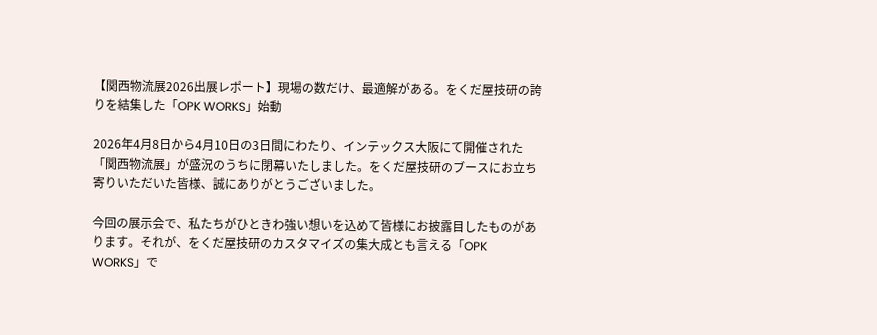【関西物流展2026出展レポート】現場の数だけ、最適解がある。をくだ屋技研の誇りを結集した「OPK WORKS」始動

2026年4月8日から4月10日の3日間にわたり、インテックス大阪にて開催された「関西物流展」が盛況のうちに閉幕いたしました。をくだ屋技研のブースにお立ち寄りいただいた皆様、誠にありがとうございました。

今回の展示会で、私たちがひときわ強い想いを込めて皆様にお披露目したものがあります。それが、をくだ屋技研のカスタマイズの集大成とも言える「OPK WORKS」で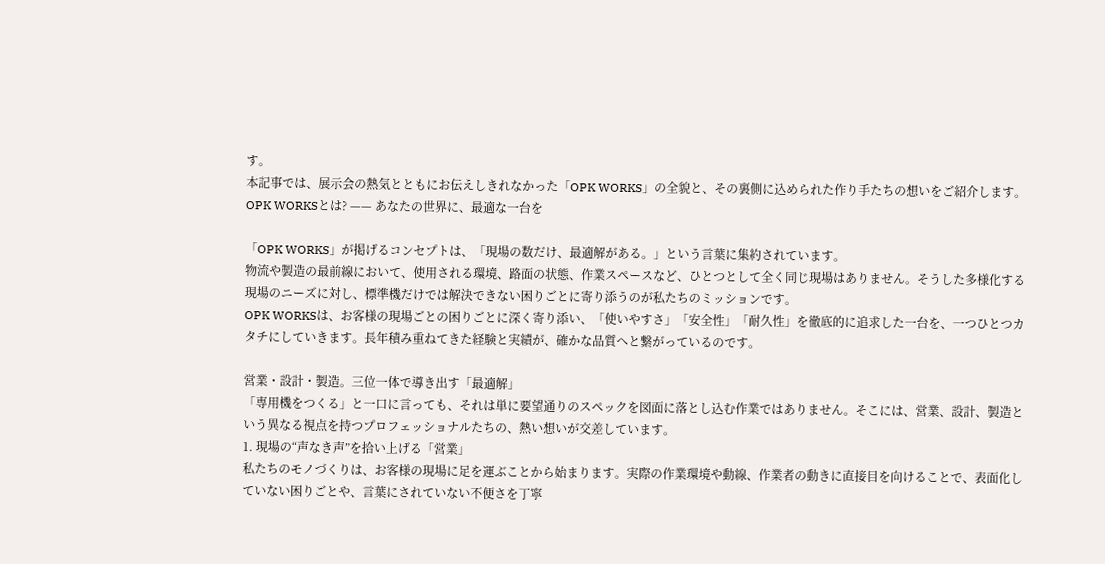す。
本記事では、展示会の熱気とともにお伝えしきれなかった「OPK WORKS」の全貌と、その裏側に込められた作り手たちの想いをご紹介します。
OPK WORKSとは? —— あなたの世界に、最適な一台を

「OPK WORKS」が掲げるコンセプトは、「現場の数だけ、最適解がある。」という言葉に集約されています。
物流や製造の最前線において、使用される環境、路面の状態、作業スペースなど、ひとつとして全く同じ現場はありません。そうした多様化する現場のニーズに対し、標準機だけでは解決できない困りごとに寄り添うのが私たちのミッションです。
OPK WORKSは、お客様の現場ごとの困りごとに深く寄り添い、「使いやすさ」「安全性」「耐久性」を徹底的に追求した一台を、一つひとつカタチにしていきます。長年積み重ねてきた経験と実績が、確かな品質へと繋がっているのです。

営業・設計・製造。三位一体で導き出す「最適解」
「専用機をつくる」と一口に言っても、それは単に要望通りのスペックを図面に落とし込む作業ではありません。そこには、営業、設計、製造という異なる視点を持つプロフェッショナルたちの、熱い想いが交差しています。
1. 現場の“声なき声”を拾い上げる「営業」
私たちのモノづくりは、お客様の現場に足を運ぶことから始まります。実際の作業環境や動線、作業者の動きに直接目を向けることで、表面化していない困りごとや、言葉にされていない不便さを丁寧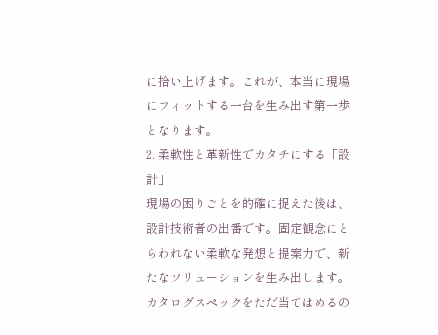に拾い上げます。これが、本当に現場にフィットする一台を生み出す第一歩となります。
2. 柔軟性と革新性でカタチにする「設計」
現場の困りごとを的確に捉えた後は、設計技術者の出番です。固定観念にとらわれない柔軟な発想と提案力で、新たなソリューションを生み出します。カタログスペックをただ当てはめるの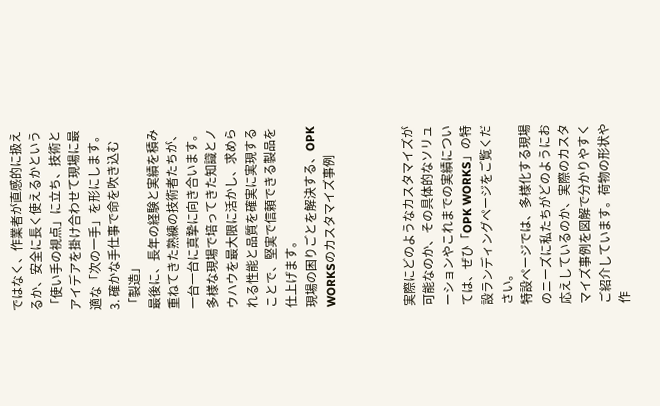ではなく、作業者が直感的に扱えるか、安全に長く使えるかという「使い手の視点」に立ち、技術とアイデアを掛け合わせて現場に最適な「次の一手」を形にします。
3. 確かな手仕事で命を吹き込む「製造」
最後に、長年の経験と実績を積み重ねてきた熟練の技術者たちが、一台一台に真摯に向き合います。多様な現場で培ってきた知識とノウハウを最大限に活かし、求められる性能と品質を確実に実現することで、堅実で信頼できる製品を仕上げます。
現場の困りごとを解決する、OPK WORKSのカスタマイズ事例



実際にどのようなカスタマイズが可能なのか、その具体的なソリューションやこれまでの実績については、ぜひ「OPK WORKS」の特設ランディングページをご覧ください。
特設ページでは、多様化する現場のニーズに私たちがどのようにお応えしているのか、実際のカスタマイズ事例を図解で分かりやすくご紹介しています。荷物の形状や作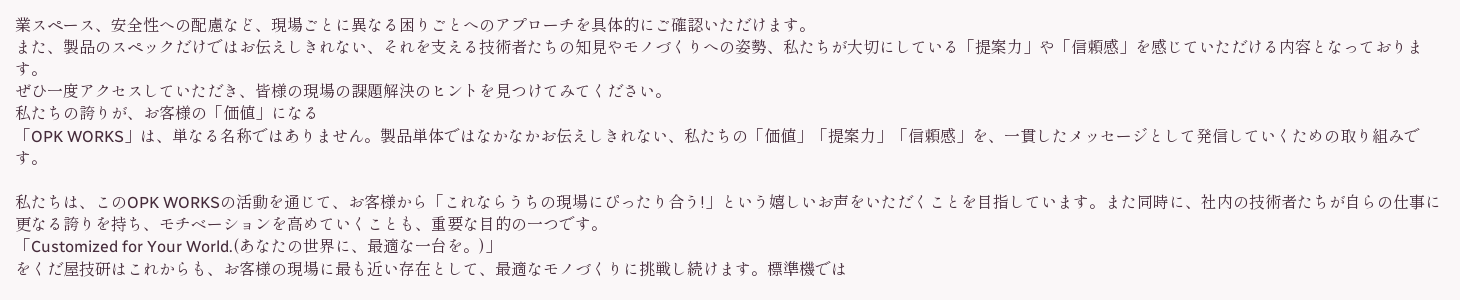業スペース、安全性への配慮など、現場ごとに異なる困りごとへのアプローチを具体的にご確認いただけます。
また、製品のスペックだけではお伝えしきれない、それを支える技術者たちの知見やモノづくりへの姿勢、私たちが大切にしている「提案力」や「信頼感」を感じていただける内容となっております。
ぜひ一度アクセスしていただき、皆様の現場の課題解決のヒントを見つけてみてください。
私たちの誇りが、お客様の「価値」になる
「OPK WORKS」は、単なる名称ではありません。製品単体ではなかなかお伝えしきれない、私たちの「価値」「提案力」「信頼感」を、一貫したメッセージとして発信していくための取り組みです。

私たちは、このOPK WORKSの活動を通じて、お客様から「これならうちの現場にぴったり合う!」という嬉しいお声をいただくことを目指しています。また同時に、社内の技術者たちが自らの仕事に更なる誇りを持ち、モチベーションを高めていくことも、重要な目的の一つです。
「Customized for Your World.(あなたの世界に、最適な一台を。)」
をくだ屋技研はこれからも、お客様の現場に最も近い存在として、最適なモノづくりに挑戦し続けます。標準機では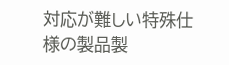対応が難しい特殊仕様の製品製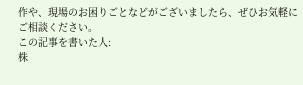作や、現場のお困りごとなどがございましたら、ぜひお気軽にご相談ください。
この記事を書いた人:
株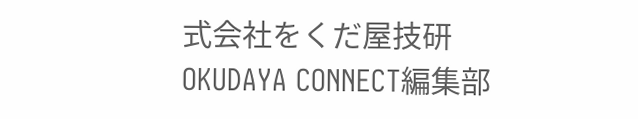式会社をくだ屋技研
OKUDAYA CONNECT編集部